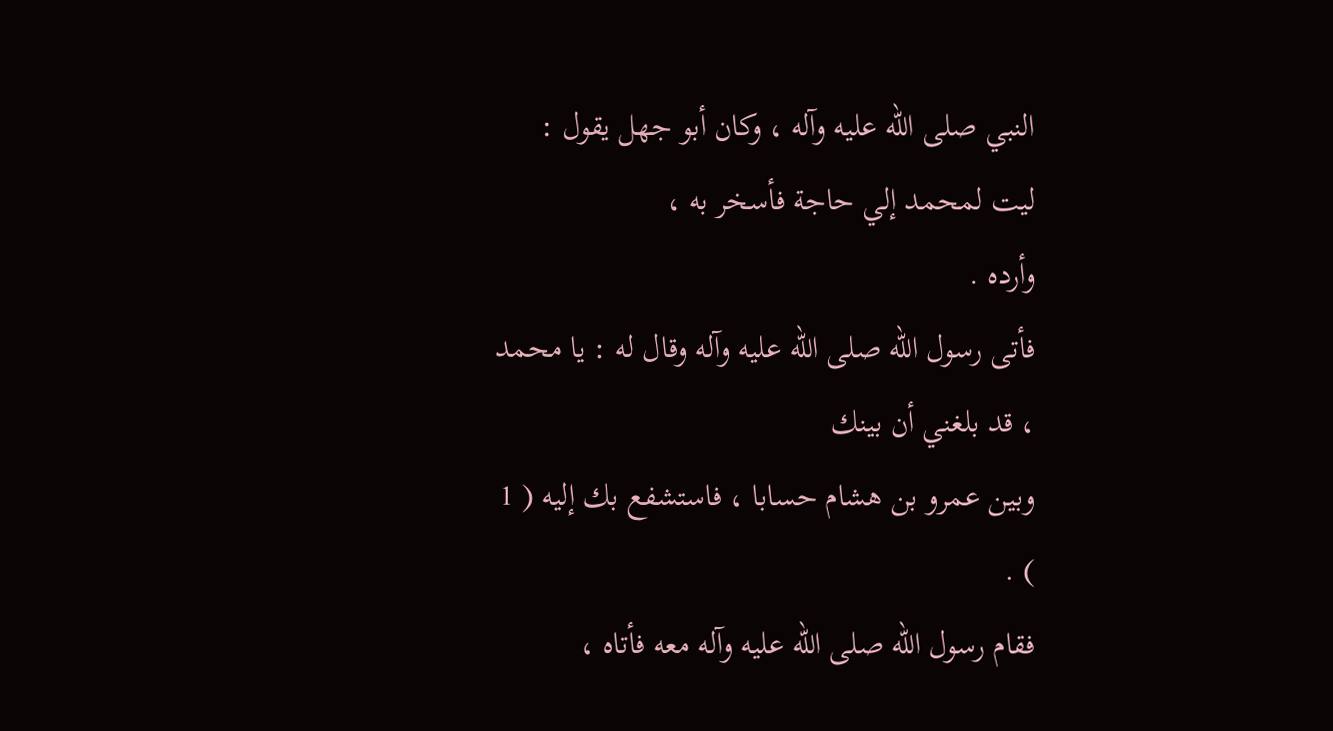النبي صلى الله عليه وآله ، وكان أبو جهل يقول : ليت لمحمد إلي حاجة فأسخر به ،
وأرده .
فأتى رسول الله صلى الله عليه وآله وقال له : يا محمد ، قد بلغني أن بينك
وبين عمرو بن هشام حسابا ، فاستشفع بك إليه ( 1 ) .
فقام رسول الله صلى الله عليه وآله معه فأتاه ،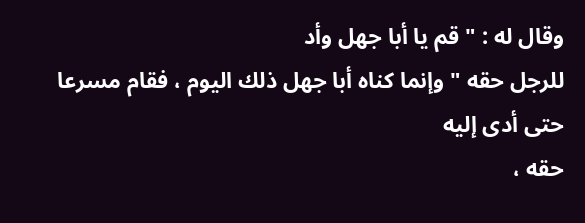وقال له : " قم يا أبا جهل وأد
للرجل حقه " وإنما كناه أبا جهل ذلك اليوم ، فقام مسرعا حتى أدى إليه
حقه ،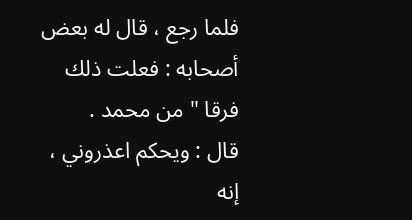فلما رجع ، قال له بعض أصحابه : فعلت ذلك فرقا " من محمد .
قال : ويحكم اعذروني ، إنه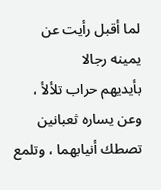لما أقبل رأيت عن يمينه رجالا
بأيديهم حراب تلألأ ، وعن يساره ثعبانين تصطك أنيابهما ، وتلمع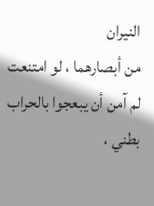النيران
من أبصارهما ، لو امتنعت لم آمن أن يبعجوا بالحراب بطني ،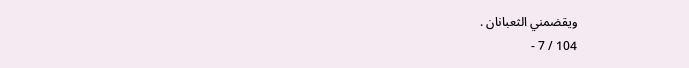ويقضمني الثعبانان .
104 / 7 -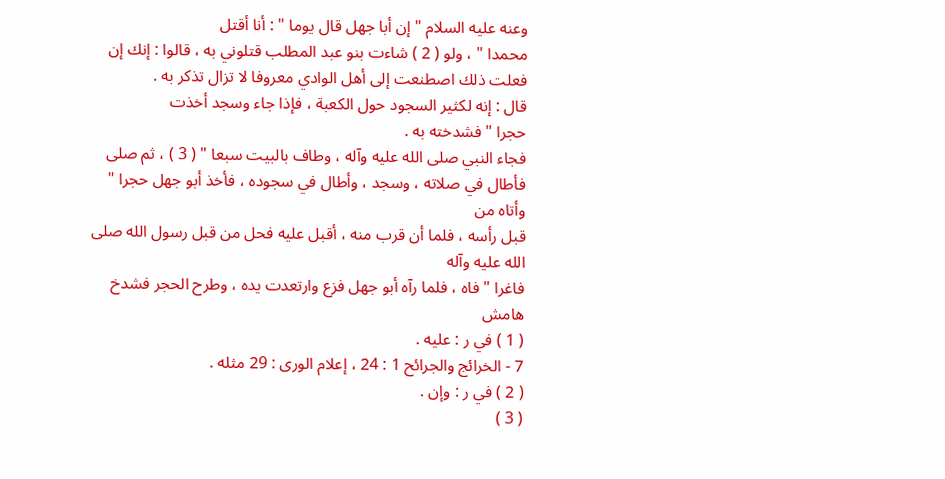وعنه عليه السلام " إن أبا جهل قال يوما " : أنا أقتل
محمدا " ، ولو ( 2 ) شاءت بنو عبد المطلب قتلوني به ، قالوا : إنك إن
فعلت ذلك اصطنعت إلى أهل الوادي معروفا لا تزال تذكر به .
قال : إنه لكثير السجود حول الكعبة ، فإذا جاء وسجد أخذت
حجرا " فشدخته به .
فجاء النبي صلى الله عليه وآله ، وطاف بالبيت سبعا " ( 3 ) ، ثم صلى فأطال في صلاته ، وسجد ، وأطال في سجوده ، فأخذ أبو جهل حجرا " وأتاه من
قبل رأسه ، فلما أن قرب منه ، أقبل عليه فحل من قبل رسول الله صلى الله عليه وآله
فاغرا " فاه ، فلما رآه أبو جهل فزع وارتعدت يده ، وطرح الحجر فشدخ
هامش
( 1 ) في ر : عليه .
7 - الخرائج والجرائح 1 : 24 ، إعلام الورى : 29 مثله .
( 2 ) في ر : وإن .
( 3 )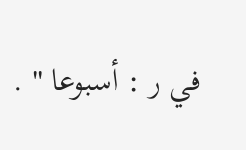في ر : أسبوعا " .